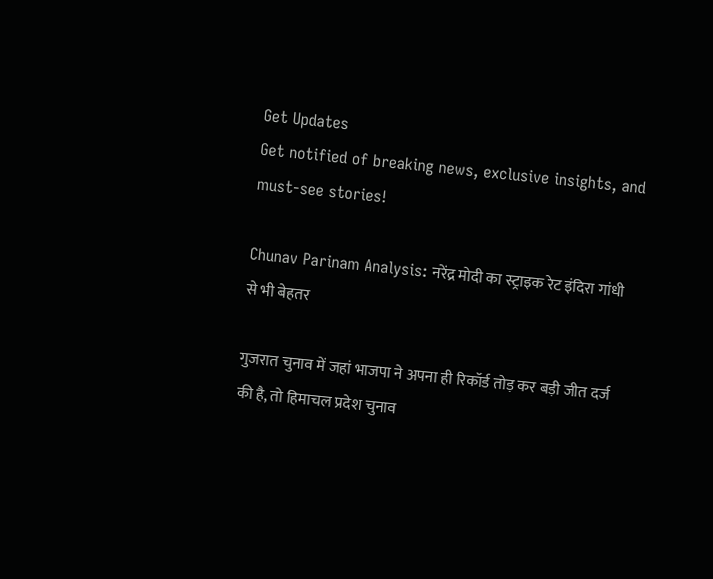Get Updates
Get notified of breaking news, exclusive insights, and must-see stories!

Chunav Parinam Analysis: नरेंद्र मोदी का स्ट्राइक रेट इंदिरा गांधी से भी बेहतर

गुजरात चुनाव में जहां भाजपा ने अपना ही रिकॉर्ड तोड़ कर बड़ी जीत दर्ज की है, तो हिमाचल प्रदेश चुनाव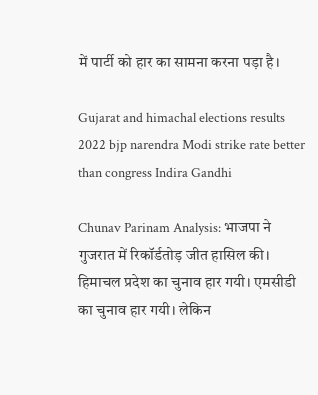में पार्टी को हार का सामना करना पड़ा है।

Gujarat and himachal elections results 2022 bjp narendra Modi strike rate better than congress Indira Gandhi

Chunav Parinam Analysis: भाजपा ने गुजरात में रिकॉर्डतोड़ जीत हासिल की। हिमाचल प्रदेश का चुनाव हार गयी। एमसीडी का चुनाव हार गयी। लेकिन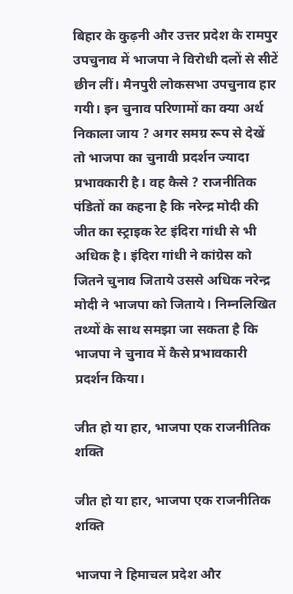बिहार के कुढ़नी और उत्तर प्रदेश के रामपुर उपचुनाव में भाजपा ने विरोधी दलों से सीटें छीन लीं। मैनपुरी लोकसभा उपचुनाव हार गयी। इन चुनाव परिणामों का क्या अर्थ निकाला जाय ? अगर समग्र रूप से देखें तो भाजपा का चुनावी प्रदर्शन ज्यादा प्रभावकारी है। वह कैसे ? राजनीतिक पंडितों का कहना है कि नरेन्द्र मोदी की जीत का स्ट्राइक रेट इंदिरा गांधी से भी अधिक है। इंदिरा गांधी ने कांग्रेस को जितने चुनाव जिताये उससे अधिक नरेन्द्र मोदी ने भाजपा को जिताये। निम्नलिखित तथ्यों के साथ समझा जा सकता है कि भाजपा ने चुनाव में कैसे प्रभावकारी प्रदर्शन किया।

जीत हो या हार, भाजपा एक राजनीतिक शक्ति

जीत हो या हार, भाजपा एक राजनीतिक शक्ति

भाजपा ने हिमाचल प्रदेश और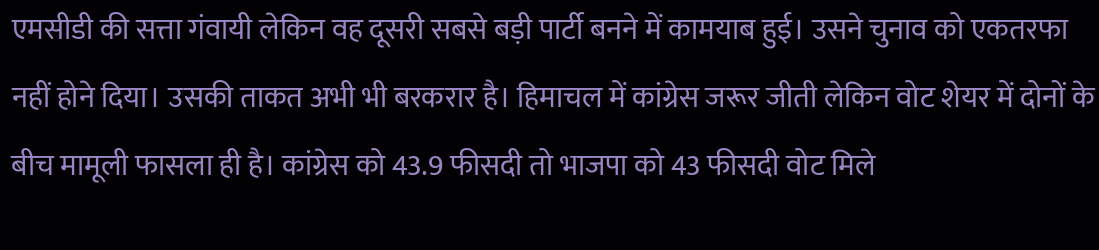एमसीडी की सत्ता गंवायी लेकिन वह दूसरी सबसे बड़ी पार्टी बनने में कामयाब हुई। उसने चुनाव को एकतरफा नहीं होने दिया। उसकी ताकत अभी भी बरकरार है। हिमाचल में कांग्रेस जरूर जीती लेकिन वोट शेयर में दोनों के बीच मामूली फासला ही है। कांग्रेस को 43.9 फीसदी तो भाजपा को 43 फीसदी वोट मिले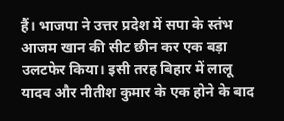हैं। भाजपा ने उत्तर प्रदेश में सपा के स्तंभ आजम खान की सीट छीन कर एक बड़ा उलटफेर किया। इसी तरह बिहार में लालू यादव और नीतीश कुमार के एक होने के बाद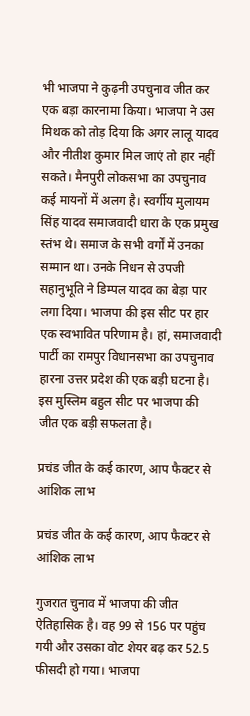भी भाजपा ने कुढ़नी उपचुनाव जीत कर एक बड़ा कारनामा किया। भाजपा ने उस मिथक को तोड़ दिया कि अगर लालू यादव और नीतीश कुमार मिल जाएं तो हार नहीं सकते। मैनपुरी लोकसभा का उपचुनाव कई मायनों में अलग है। स्वर्गीय मुलायम सिंह यादव समाजवादी धारा के एक प्रमुख स्तंभ थे। समाज के सभी वर्गों में उनका सम्मान था। उनके निधन से उपजी सहानुभूति ने डिम्पल यादव का बेड़ा पार लगा दिया। भाजपा की इस सीट पर हार एक स्वभावित परिणाम है। हां, समाजवादी पार्टी का रामपुर विधानसभा का उपचुनाव हारना उत्तर प्रदेश की एक बड़ी घटना है। इस मुस्लिम बहुल सीट पर भाजपा की जीत एक बड़ी सफलता है।

प्रचंड जीत के कई कारण, आप फैक्टर से आंशिक लाभ

प्रचंड जीत के कई कारण, आप फैक्टर से आंशिक लाभ

गुजरात चुनाव में भाजपा की जीत ऐतिहासिक है। वह 99 से 156 पर पहुंच गयी और उसका वोट शेयर बढ़ कर 52.5 फीसदी हो गया। भाजपा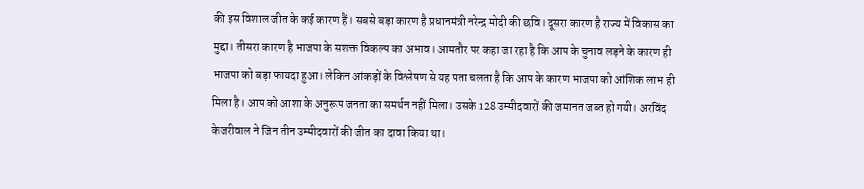की इस विशाल जीत के कई कारण हैं। सबसे बड़ा कारण है प्रधानमंत्री नरेन्द्र मोदी की छवि। दूसरा कारण है राज्य में विकास का मुद्दा। तीसरा कारण है भाजपा के सशक्त विकल्प का अभाव। आमतौर पर कहा जा रहा है कि आप के चुनाव लड़ने के कारण ही भाजपा को बड़ा फायदा हुआ। लेकिन आंकड़ों के विश्लेषण से यह पता चलता है कि आप के कारण भाजपा को आंशिक लाभ ही मिला है। आप को आशा के अनुरूप जनता का समर्थन नहीं मिला। उसके 128 उम्मीदवारों की जमानत जब्त हो गयी। अरविंद केजरीवाल ने जिन तीन उम्मीदवारों की जीत का दावा किया था।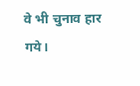वे भी चुनाव हार गये।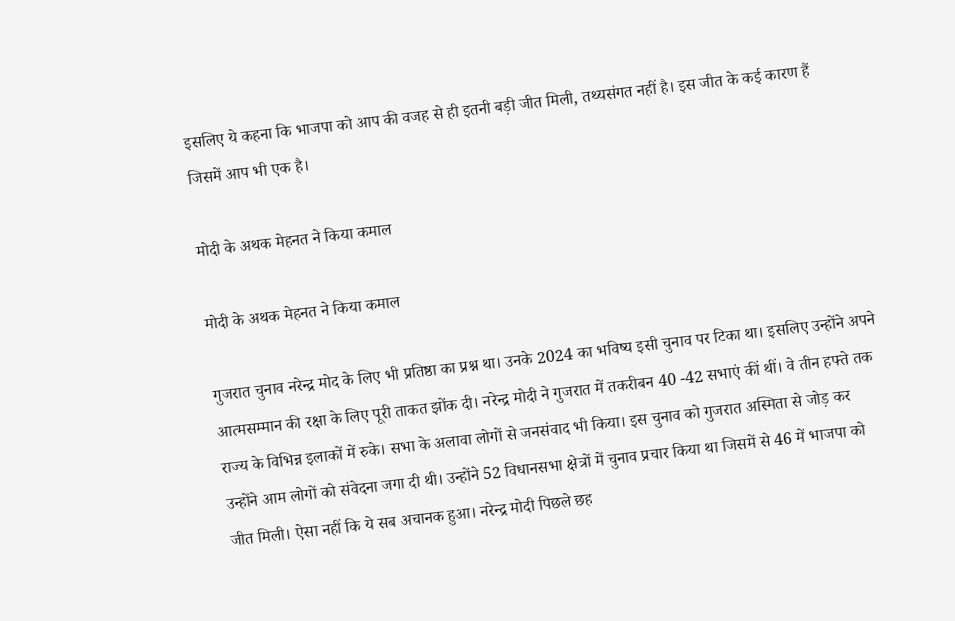इसलिए ये कहना कि भाजपा को आप की वजह से ही इतनी बड़ी जीत मिली, तथ्यसंगत नहीं है। इस जीत के कई कारण हैं जिसमें आप भी एक है।

मोदी के अथक मेहनत ने किया कमाल

मोदी के अथक मेहनत ने किया कमाल

गुजरात चुनाव नरेन्द्र मोद के लिए भी प्रतिष्ठा का प्रश्न था। उनके 2024 का भविष्य इसी चुनाव पर टिका था। इसलिए उन्होंने अपने आत्मसम्मान की रक्षा के लिए पूरी ताकत झोंक दी। नरेन्द्र मोदी ने गुजरात में तकरीबन 40 -42 सभाएं कीं थीं। वे तीन हफ्ते तक राज्य के विभिन्न इलाकों में रुके। सभा के अलावा लोगों से जनसंवाद भी किया। इस चुनाव को गुजरात अस्मिता से जोड़ कर उन्होंने आम लोगों को संवेदना जगा दी थी। उन्होंने 52 विधानसभा क्षेत्रों में चुनाव प्रचार किया था जिसमें से 46 में भाजपा को जीत मिली। ऐसा नहीं कि ये सब अचानक हुआ। नरेन्द्र मोदी पिछले छह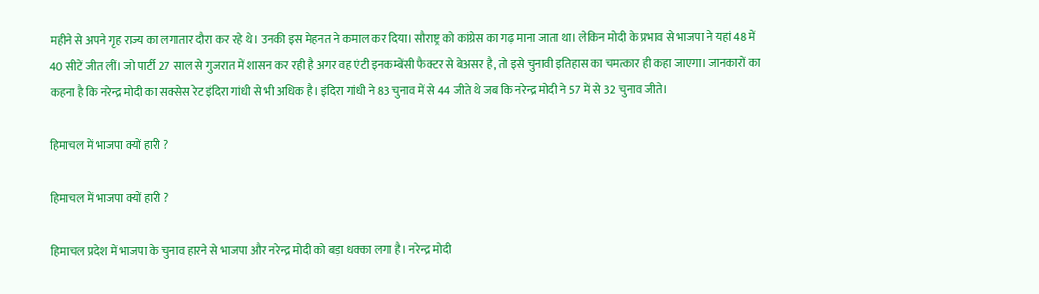महीने से अपने गृह राज्य का लगातार दौरा कर रहे थे। उनकी इस मेहनत ने कमाल कर दिया। सौराष्ट्र को कांग्रेस का गढ़ माना जाता था। लेकिन मोदी के प्रभाव से भाजपा ने यहां 48 में 40 सीटें जीत लीं। जो पार्टी 27 साल से गुजरात में शासन कर रही है अगर वह एंटी इनकम्बेंसी फैक्टर से बेअसर है, तो इसे चुनावी इतिहास का चमत्कार ही कहा जाएगा। जानकारों का कहना है कि नरेन्द्र मोदी का सक्सेस रेट इंदिरा गांधी से भी अधिक है। इंदिरा गांधी ने 83 चुनाव में से 44 जीते थे जब कि नरेन्द्र मोदी ने 57 में से 32 चुनाव जीते।

हिमाचल में भाजपा क्यों हारी ?

हिमाचल में भाजपा क्यों हारी ?

हिमाचल प्रदेश में भाजपा के चुनाव हारने से भाजपा और नरेन्द्र मोदी को बड़ा धक्का लगा है। नरेन्द्र मोदी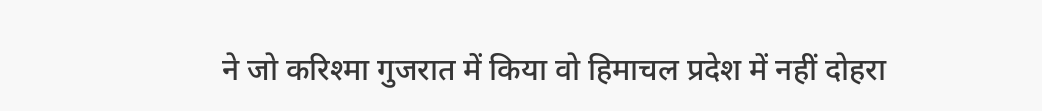ने जो करिश्मा गुजरात में किया वो हिमाचल प्रदेश में नहीं दोहरा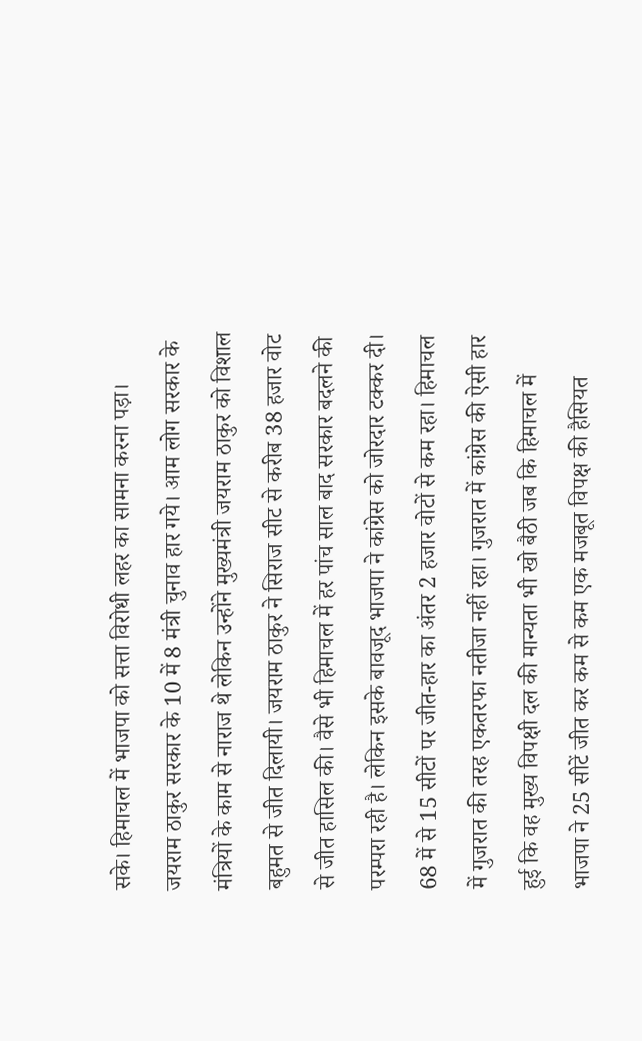सके। हिमाचल में भाजपा को सत्ता विरोधी लहर का सामना करना पड़ा। जयराम ठाकुर सरकार के 10 में 8 मंत्री चुनाव हार गये। आम लोग सरकार के मंत्रियों के काम से नाराज थे लेकिन उन्होंने मुख्यमंत्री जयराम ठाकुर को विशाल बहुमत से जीत दिलायी। जयराम ठाकुर ने सिराज सीट से करीब 38 हजार वोट से जीत हासिल की। वैसे भी हिमाचल में हर पांच साल बाद सरकार बदलने की परम्परा रही है। लेकिन इसके बावजूद भाजपा ने कांग्रेस को जोरदार टक्कर दी। 68 में से 15 सीटों पर जीत-हार का अंतर 2 हजार वोटों से कम रहा। हिमाचल में गुजरात की तरह एकतरफा नतीजा नहीं रहा। गुजरात में कांग्रेस की ऐसी हार हुई कि वह मुख्य विपक्षी दल की मान्यता भी खो बैठी जब कि हिमाचल में भाजपा ने 25 सीटें जीत कर कम से कम एक मजबूत विपक्ष की हैसियत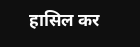हासिल कर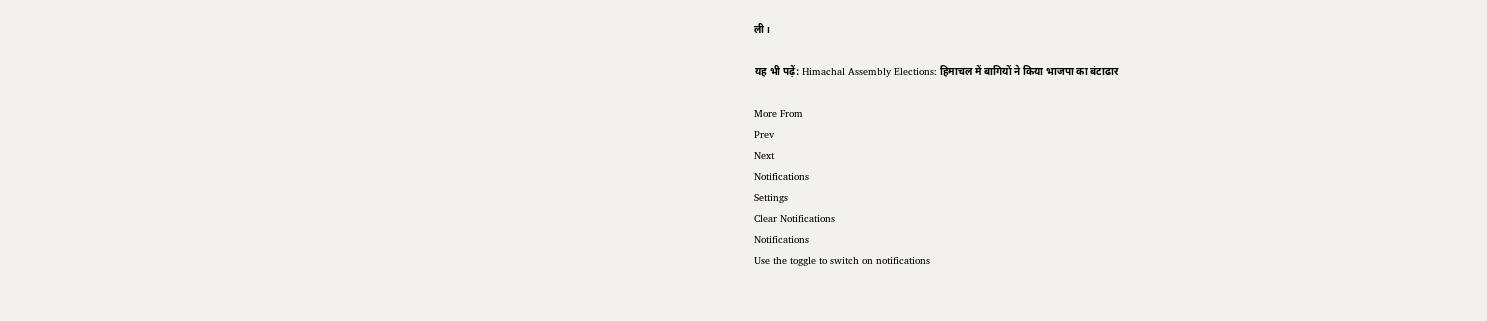ली।

यह भी पढ़ें: Himachal Assembly Elections: हिमाचल में बागियों ने किया भाजपा का बंटाढार

More From
Prev
Next
Notifications
Settings
Clear Notifications
Notifications
Use the toggle to switch on notifications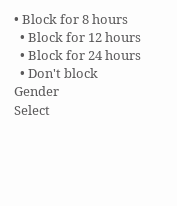• Block for 8 hours
  • Block for 12 hours
  • Block for 24 hours
  • Don't block
Gender
Select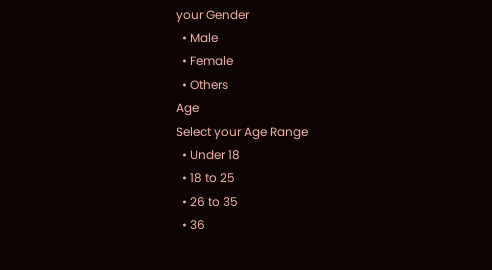your Gender
  • Male
  • Female
  • Others
Age
Select your Age Range
  • Under 18
  • 18 to 25
  • 26 to 35
  • 36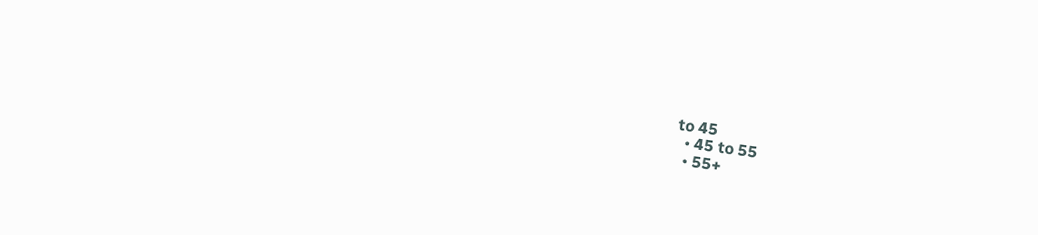to 45
  • 45 to 55
  • 55+